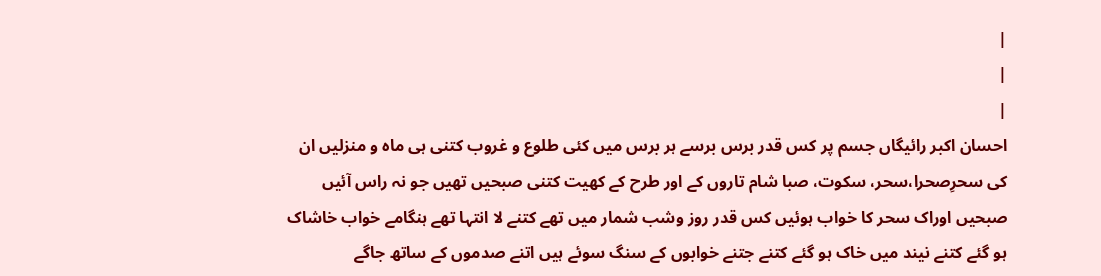|
|
|
احسان اکبر رائیگاں جسم پر کس قدر برس برسے ہر برس میں کئی طلوع و غروب کتنی ہی ماہ و منزلیں ان کی سحرِصحرا،سحر، سکوت، صبا شام تاروں کے اور طرح کے کھیت کتنی صبحیں تھیں جو نہ راس آئیں صبحیں اوراک سحر کا خواب ہوئیں کس قدر روز وشب شمار میں تھے کتنے لا انتہا تھے ہنگامے خواب خاشاک ہو گئے کتنے نیند میں خاک ہو گئے کتنے جتنے خوابوں کے سنگ سوئے ہیں اتنے صدموں کے ساتھ جاگے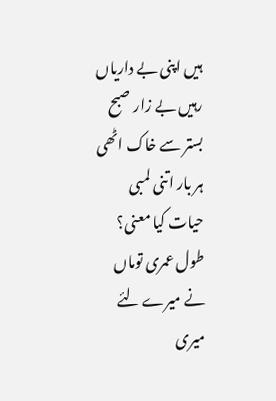ہیں اپنی بے داریاں رہیں بے زار صبح بستر سے خاک اٹھی ہر بار اتنی لمبی حیات کیا معنی؟ طول عمری توماں نے میرے لئے میری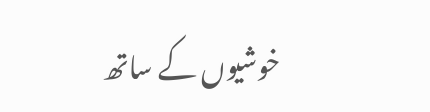خوشیوں کے ساتھ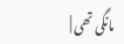مانگی تھی |